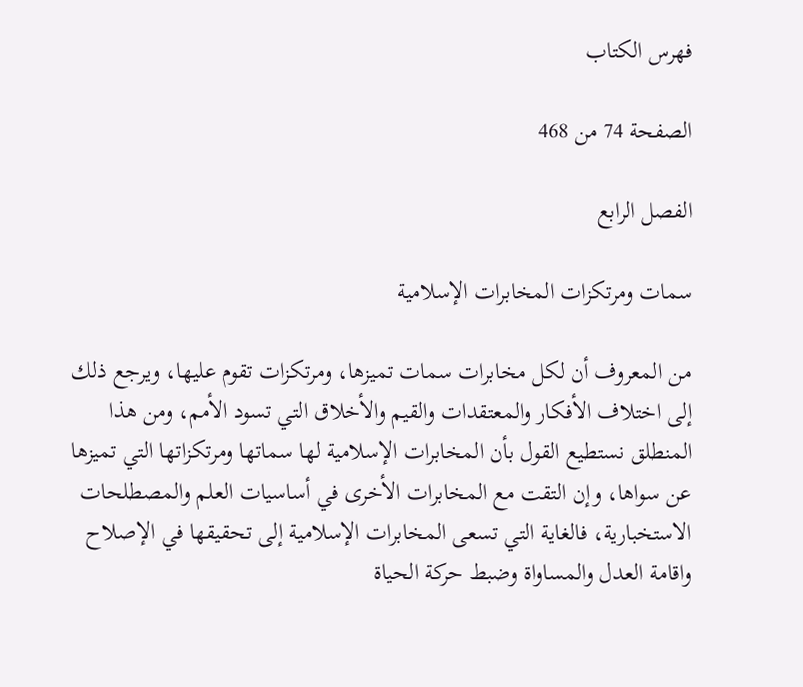فهرس الكتاب

الصفحة 74 من 468

الفصل الرابع

سمات ومرتكزات المخابرات الإسلامية

من المعروف أن لكل مخابرات سمات تميزها، ومرتكزات تقوم عليها، ويرجع ذلك إلى اختلاف الأفكار والمعتقدات والقيم والأخلاق التي تسود الأمم، ومن هذا المنطلق نستطيع القول بأن المخابرات الإسلامية لها سماتها ومرتكزاتها التي تميزها عن سواها، وإن التقت مع المخابرات الأخرى في أساسيات العلم والمصطلحات الاستخبارية، فالغاية التي تسعى المخابرات الإسلامية إلى تحقيقها في الإصلاح واقامة العدل والمساواة وضبط حركة الحياة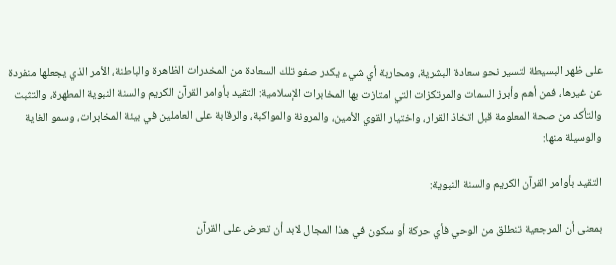على ظهر البسيطة لتسير نحو سعادة البشرية، ومحاربة أي شيء يكدر صفو تلك السعادة من المخدرات الظاهرة والباطنة، الأمر الذي يجعلها منفردة عن غيرها، فمن أهم وأبرز السمات والمرتكزات التي امتازت بها المخابرات الإسلامية: التقيد بأوامر القرآن الكريم والسنة النبوية المطهرة، والتثبت والتأكد من صحة المعلومة قبل اتخاذ القرار، واختيار القوي الأمين، والمرونة والمواكبة، والرقابة على العاملين في بيئة المخابرات، وسمو الغاية والوسيلة منها:

التقيد بأوامر القرآن الكريم والسنة النبوية:

بمعنى أن المرجعية تنطلق من الوحي فأي حركة أو سكون في هذا المجال لابد أن تعرض على القرآن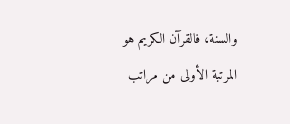والسنة، فالقرآن الكريم هو المرتبة الأولى من مراتب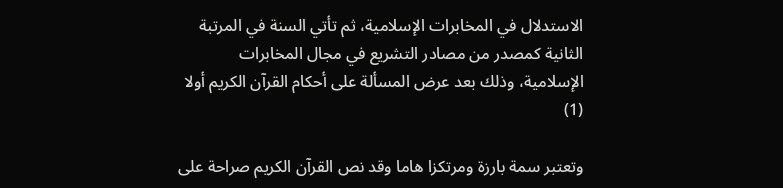الاستدلال في المخابرات الإسلامية، ثم تأتي السنة في المرتبة الثانية كمصدر من مصادر التشريع في مجال المخابرات الإسلامية، وذلك بعد عرض المسألة على أحكام القرآن الكريم أولا (1)

وتعتبر سمة بارزة ومرتكزا هاما وقد نص القرآن الكريم صراحة على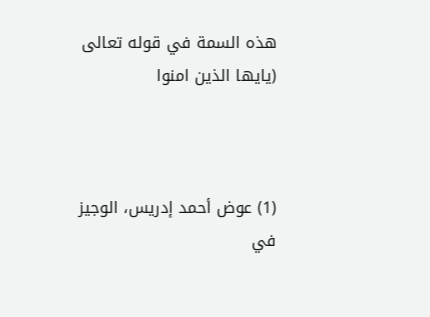هذه السمة في قوله تعالى (يايها الذين امنوا



(1) عوض أحمد إدريس، الوجيز في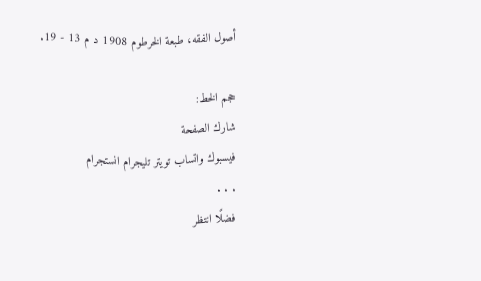أصول الفقه، طبعة الخرطوم 1908 د م 13 - 19.

حجم الخط:
شارك الصفحة
فيسبوك واتساب تويتر تليجرام انستجرام
. . .
فضلًا انتظر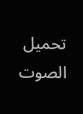تحميل الصوت